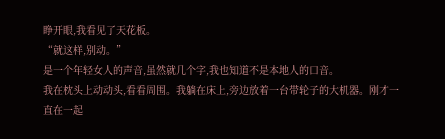睁开眼,我看见了天花板。
“就这样,别动。”
是一个年轻女人的声音,虽然就几个字,我也知道不是本地人的口音。
我在枕头上动动头,看看周围。我躺在床上,旁边放着一台带轮子的大机器。刚才一直在一起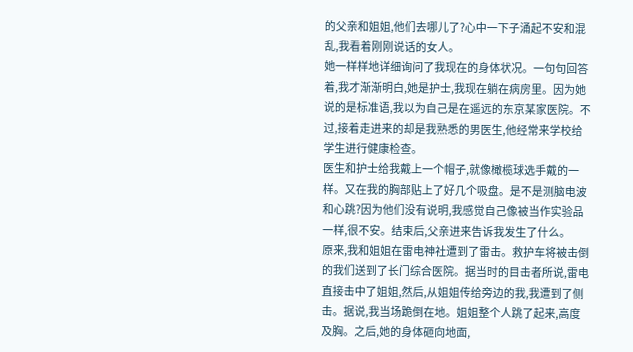的父亲和姐姐,他们去哪儿了?心中一下子涌起不安和混乱,我看着刚刚说话的女人。
她一样样地详细询问了我现在的身体状况。一句句回答着,我才渐渐明白,她是护士,我现在躺在病房里。因为她说的是标准语,我以为自己是在遥远的东京某家医院。不过,接着走进来的却是我熟悉的男医生,他经常来学校给学生进行健康检查。
医生和护士给我戴上一个帽子,就像橄榄球选手戴的一样。又在我的胸部贴上了好几个吸盘。是不是测脑电波和心跳?因为他们没有说明,我感觉自己像被当作实验品一样,很不安。结束后,父亲进来告诉我发生了什么。
原来,我和姐姐在雷电神社遭到了雷击。救护车将被击倒的我们送到了长门综合医院。据当时的目击者所说,雷电直接击中了姐姐,然后,从姐姐传给旁边的我,我遭到了侧击。据说,我当场跪倒在地。姐姐整个人跳了起来,高度及胸。之后,她的身体砸向地面,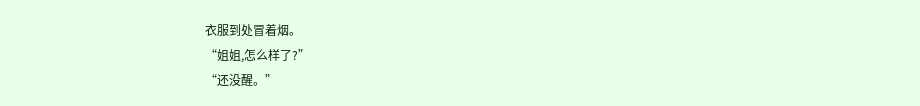衣服到处冒着烟。
“姐姐,怎么样了?”
“还没醒。”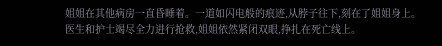姐姐在其他病房一直昏睡着。一道如闪电般的痕迹,从脖子往下,刻在了姐姐身上。医生和护士竭尽全力进行抢救,姐姐依然紧闭双眼,挣扎在死亡线上。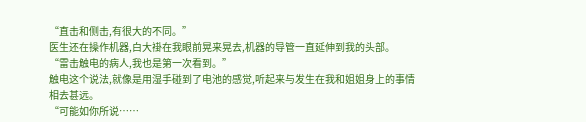“直击和侧击,有很大的不同。”
医生还在操作机器,白大褂在我眼前晃来晃去,机器的导管一直延伸到我的头部。
“雷击触电的病人,我也是第一次看到。”
触电这个说法,就像是用湿手碰到了电池的感觉,听起来与发生在我和姐姐身上的事情相去甚远。
“可能如你所说……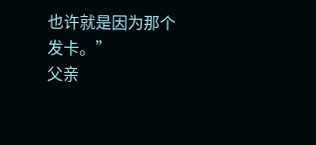也许就是因为那个发卡。”
父亲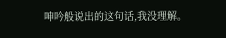呻吟般说出的这句话,我没理解。